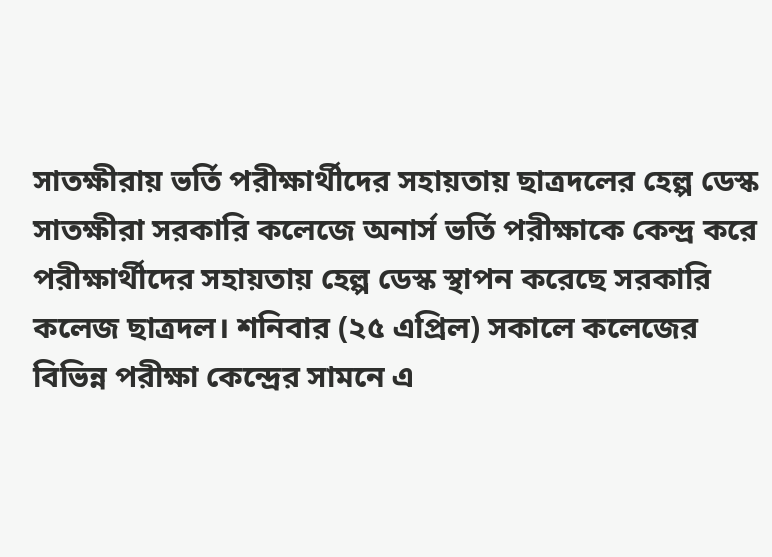সাতক্ষীরায় ভর্তি পরীক্ষার্থীদের সহায়তায় ছাত্রদলের হেল্প ডেস্ক
সাতক্ষীরা সরকারি কলেজে অনার্স ভর্তি পরীক্ষাকে কেন্দ্র করে পরীক্ষার্থীদের সহায়তায় হেল্প ডেস্ক স্থাপন করেছে সরকারি কলেজ ছাত্রদল। শনিবার (২৫ এপ্রিল) সকালে কলেজের বিভিন্ন পরীক্ষা কেন্দ্রের সামনে এ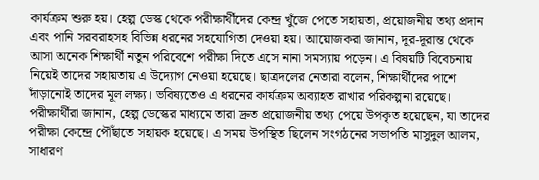কার্যক্রম শুরু হয়। হেল্প ডেস্ক থেকে পরীক্ষার্থীদের কেন্দ্র খুঁজে পেতে সহায়তা, প্রয়োজনীয় তথ্য প্রদান এবং পানি সরবরাহসহ বিভিন্ন ধরনের সহযোগিতা দেওয়া হয়। আয়োজকরা জানান, দূর-দূরান্ত থেকে আসা অনেক শিক্ষার্থী নতুন পরিবেশে পরীক্ষা দিতে এসে নানা সমস্যায় পড়েন। এ বিষয়টি বিবেচনায় নিয়েই তাদের সহায়তায় এ উদ্যোগ নেওয়া হয়েছে। ছাত্রদলের নেতারা বলেন, শিক্ষার্থীদের পাশে দাঁড়ানোই তাদের মূল লক্ষ্য। ভবিষ্যতেও এ ধরনের কার্যক্রম অব্যাহত রাখার পরিকল্পনা রয়েছে। পরীক্ষার্থীরা জানান, হেল্প ডেস্কের মাধ্যমে তারা দ্রুত প্রয়োজনীয় তথ্য পেয়ে উপকৃত হয়েছেন, যা তাদের পরীক্ষা কেন্দ্রে পৌঁছাতে সহায়ক হয়েছে। এ সময় উপস্থিত ছিলেন সংগঠনের সভাপতি মাসুদুল আলম, সাধারণ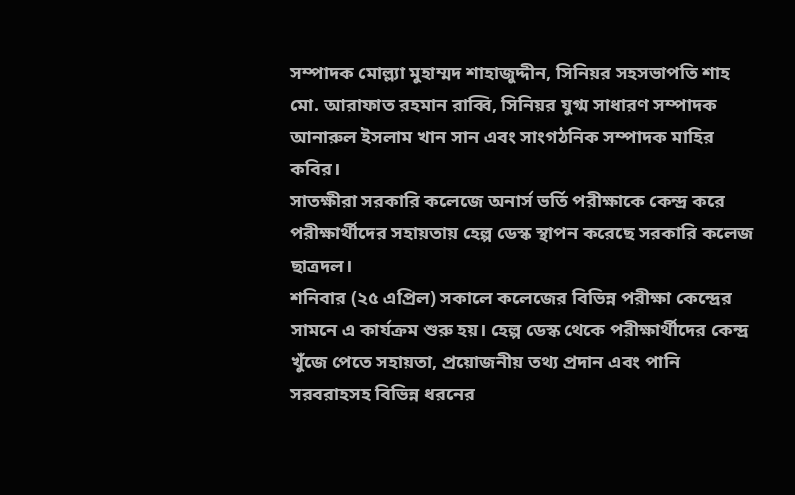সম্পাদক মোল্ল্যা মুহাম্মদ শাহাজুদ্দীন, সিনিয়র সহসভাপতি শাহ মো. আরাফাত রহমান রাব্বি, সিনিয়র যুগ্ম সাধারণ সম্পাদক আনারুল ইসলাম খান সান এবং সাংগঠনিক সম্পাদক মাহির কবির।
সাতক্ষীরা সরকারি কলেজে অনার্স ভর্তি পরীক্ষাকে কেন্দ্র করে পরীক্ষার্থীদের সহায়তায় হেল্প ডেস্ক স্থাপন করেছে সরকারি কলেজ ছাত্রদল।
শনিবার (২৫ এপ্রিল) সকালে কলেজের বিভিন্ন পরীক্ষা কেন্দ্রের সামনে এ কার্যক্রম শুরু হয়। হেল্প ডেস্ক থেকে পরীক্ষার্থীদের কেন্দ্র খুঁজে পেতে সহায়তা, প্রয়োজনীয় তথ্য প্রদান এবং পানি সরবরাহসহ বিভিন্ন ধরনের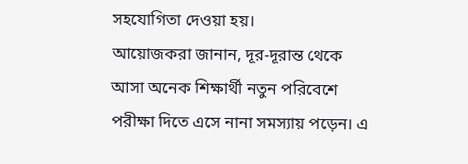সহযোগিতা দেওয়া হয়।
আয়োজকরা জানান, দূর-দূরান্ত থেকে আসা অনেক শিক্ষার্থী নতুন পরিবেশে পরীক্ষা দিতে এসে নানা সমস্যায় পড়েন। এ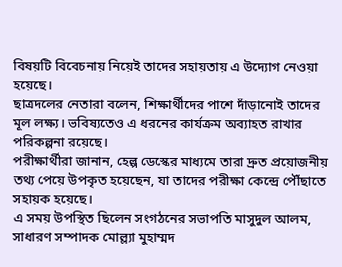বিষয়টি বিবেচনায় নিয়েই তাদের সহায়তায় এ উদ্যোগ নেওয়া হয়েছে।
ছাত্রদলের নেতারা বলেন, শিক্ষার্থীদের পাশে দাঁড়ানোই তাদের মূল লক্ষ্য। ভবিষ্যতেও এ ধরনের কার্যক্রম অব্যাহত রাখার পরিকল্পনা রয়েছে।
পরীক্ষার্থীরা জানান, হেল্প ডেস্কের মাধ্যমে তারা দ্রুত প্রয়োজনীয় তথ্য পেয়ে উপকৃত হয়েছেন, যা তাদের পরীক্ষা কেন্দ্রে পৌঁছাতে সহায়ক হয়েছে।
এ সময় উপস্থিত ছিলেন সংগঠনের সভাপতি মাসুদুল আলম, সাধারণ সম্পাদক মোল্ল্যা মুহাম্মদ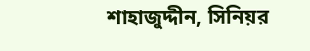শাহাজুদ্দীন, সিনিয়র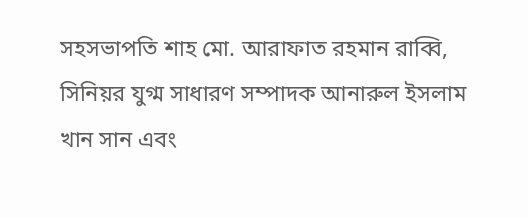সহসভাপতি শাহ মো. আরাফাত রহমান রাব্বি, সিনিয়র যুগ্ম সাধারণ সম্পাদক আনারুল ইসলাম খান সান এবং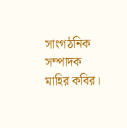সাংগঠনিক সম্পাদক মাহির কবির।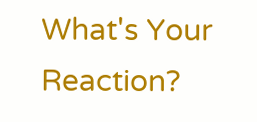What's Your Reaction?